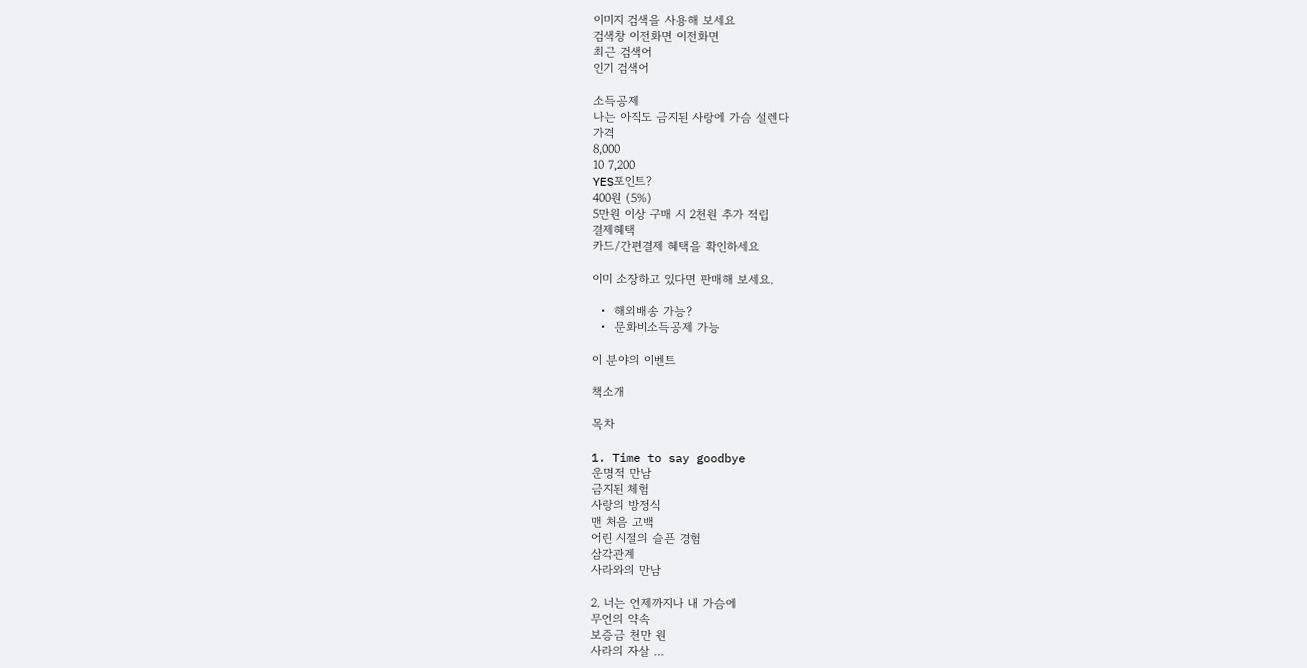이미지 검색을 사용해 보세요
검색창 이전화면 이전화면
최근 검색어
인기 검색어

소득공제
나는 아직도 금지된 사랑에 가슴 설렌다
가격
8,000
10 7,200
YES포인트?
400원 (5%)
5만원 이상 구매 시 2천원 추가 적립
결제혜택
카드/간편결제 혜택을 확인하세요

이미 소장하고 있다면 판매해 보세요.

  •  해외배송 가능?
  •  문화비소득공제 가능

이 분야의 이벤트

책소개

목차

1. Time to say goodbye
운명적 만남
금지된 체험
사랑의 방정식
맨 처음 고백
어린 시절의 슬픈 경험
삼각관계
사라와의 만남

2. 너는 언제까지나 내 가슴에
무언의 약속
보증금 천만 원
사라의 자살 …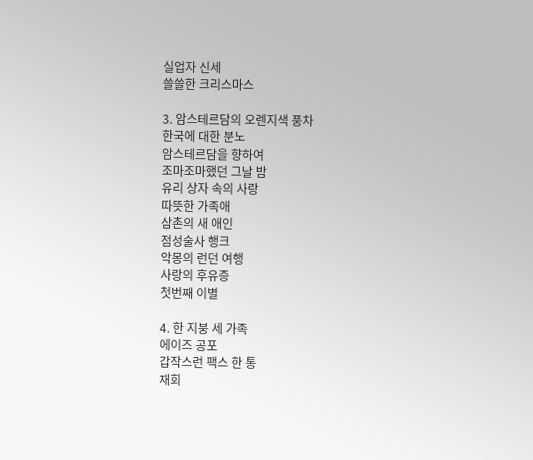실업자 신세
쓸쓸한 크리스마스

3. 암스테르담의 오렌지색 풍차
한국에 대한 분노
암스테르담을 향하여
조마조마했던 그날 밤
유리 상자 속의 사랑
따뜻한 가족애
삼촌의 새 애인
점성술사 행크
악몽의 런던 여행
사랑의 후유증
첫번째 이별

4. 한 지붕 세 가족
에이즈 공포
갑작스런 팩스 한 통
재회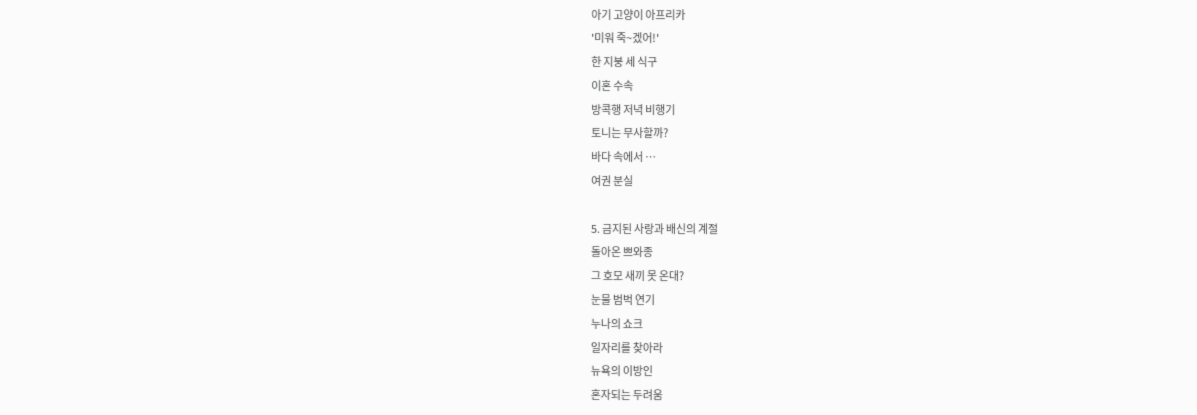아기 고양이 아프리카
'미워 죽~겠어!'
한 지붕 세 식구
이혼 수속
방콕행 저녁 비행기
토니는 무사할까?
바다 속에서 …
여권 분실

5. 금지된 사랑과 배신의 계절
돌아온 쁘와종
그 호모 새끼 못 온대?
눈물 범벅 연기
누나의 쇼크
일자리를 찾아라
뉴욕의 이방인
혼자되는 두려움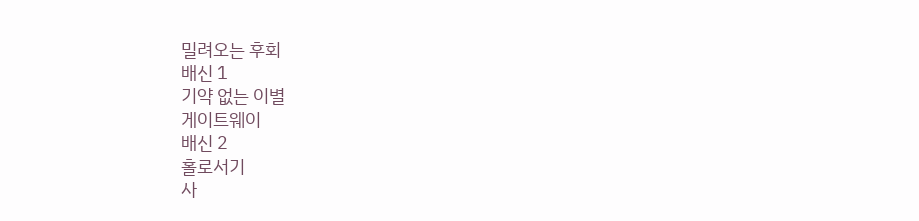밀려오는 후회
배신 1
기약 없는 이별
게이트웨이
배신 2
홀로서기
사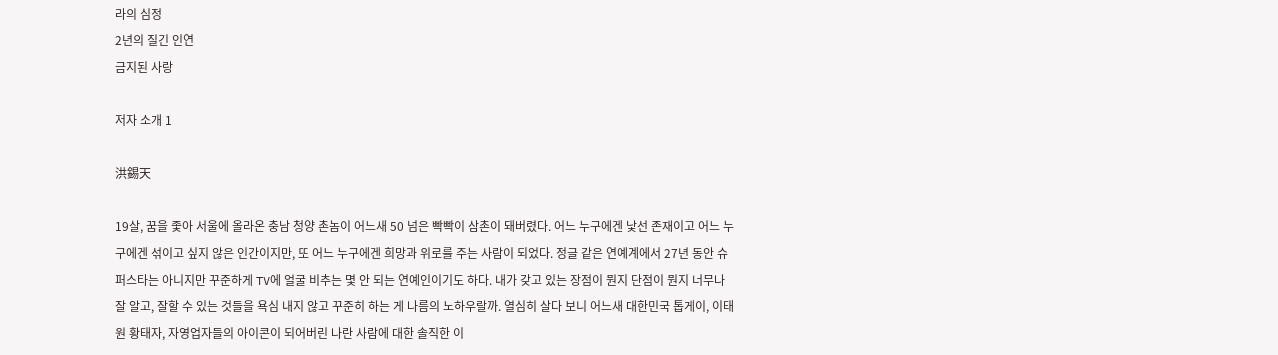라의 심정
2년의 질긴 인연
금지된 사랑

저자 소개 1

洪錫天

19살, 꿈을 좇아 서울에 올라온 충남 청양 촌놈이 어느새 50 넘은 빡빡이 삼촌이 돼버렸다. 어느 누구에겐 낯선 존재이고 어느 누구에겐 섞이고 싶지 않은 인간이지만, 또 어느 누구에겐 희망과 위로를 주는 사람이 되었다. 정글 같은 연예계에서 27년 동안 슈퍼스타는 아니지만 꾸준하게 TV에 얼굴 비추는 몇 안 되는 연예인이기도 하다. 내가 갖고 있는 장점이 뭔지 단점이 뭔지 너무나 잘 알고, 잘할 수 있는 것들을 욕심 내지 않고 꾸준히 하는 게 나름의 노하우랄까. 열심히 살다 보니 어느새 대한민국 톱게이, 이태원 황태자, 자영업자들의 아이콘이 되어버린 나란 사람에 대한 솔직한 이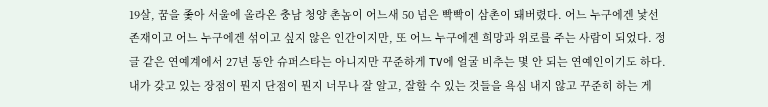19살, 꿈을 좇아 서울에 올라온 충남 청양 촌놈이 어느새 50 넘은 빡빡이 삼촌이 돼버렸다. 어느 누구에겐 낯선 존재이고 어느 누구에겐 섞이고 싶지 않은 인간이지만, 또 어느 누구에겐 희망과 위로를 주는 사람이 되었다. 정글 같은 연예계에서 27년 동안 슈퍼스타는 아니지만 꾸준하게 TV에 얼굴 비추는 몇 안 되는 연예인이기도 하다. 내가 갖고 있는 장점이 뭔지 단점이 뭔지 너무나 잘 알고, 잘할 수 있는 것들을 욕심 내지 않고 꾸준히 하는 게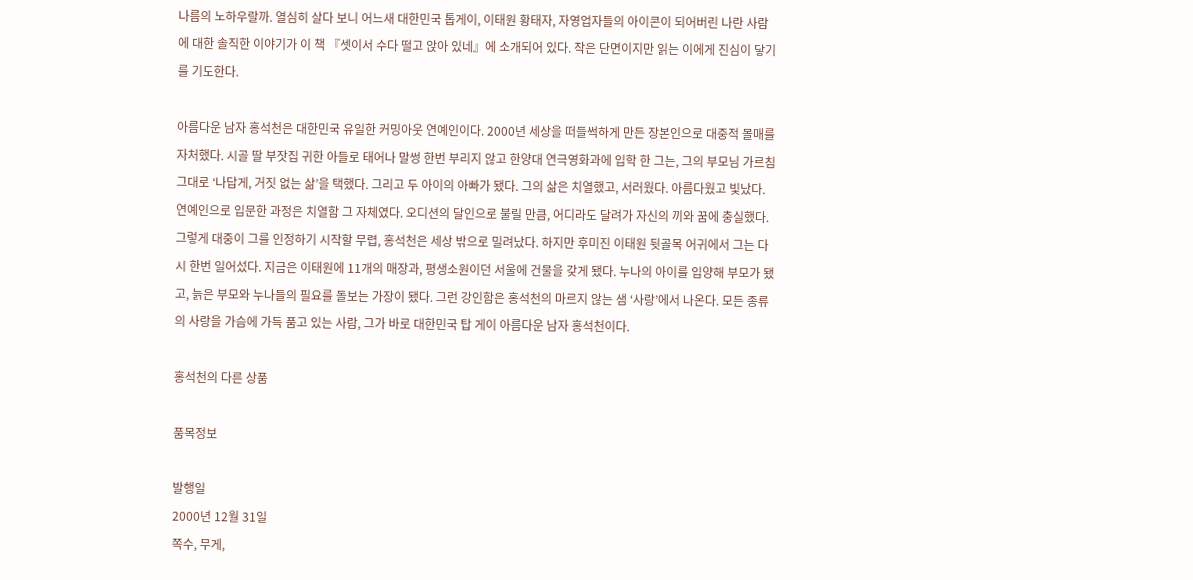나름의 노하우랄까. 열심히 살다 보니 어느새 대한민국 톱게이, 이태원 황태자, 자영업자들의 아이콘이 되어버린 나란 사람에 대한 솔직한 이야기가 이 책 『셋이서 수다 떨고 앉아 있네』에 소개되어 있다. 작은 단면이지만 읽는 이에게 진심이 닿기를 기도한다.

아름다운 남자 홍석천은 대한민국 유일한 커밍아웃 연예인이다. 2000년 세상을 떠들썩하게 만든 장본인으로 대중적 몰매를 자처했다. 시골 딸 부잣집 귀한 아들로 태어나 말썽 한번 부리지 않고 한양대 연극영화과에 입학 한 그는, 그의 부모님 가르침 그대로 ‘나답게, 거짓 없는 삶’을 택했다. 그리고 두 아이의 아빠가 됐다. 그의 삶은 치열했고, 서러웠다. 아름다웠고 빛났다. 연예인으로 입문한 과정은 치열함 그 자체였다. 오디션의 달인으로 불릴 만큼, 어디라도 달려가 자신의 끼와 꿈에 충실했다. 그렇게 대중이 그를 인정하기 시작할 무렵, 홍석천은 세상 밖으로 밀려났다. 하지만 후미진 이태원 뒷골목 어귀에서 그는 다시 한번 일어섰다. 지금은 이태원에 11개의 매장과, 평생소원이던 서울에 건물을 갖게 됐다. 누나의 아이를 입양해 부모가 됐고, 늙은 부모와 누나들의 필요를 돌보는 가장이 됐다. 그런 강인함은 홍석천의 마르지 않는 샘 ‘사랑’에서 나온다. 모든 종류의 사랑을 가슴에 가득 품고 있는 사람, 그가 바로 대한민국 탑 게이 아름다운 남자 홍석천이다.

홍석천의 다른 상품

품목정보

발행일
2000년 12월 31일
쪽수, 무게,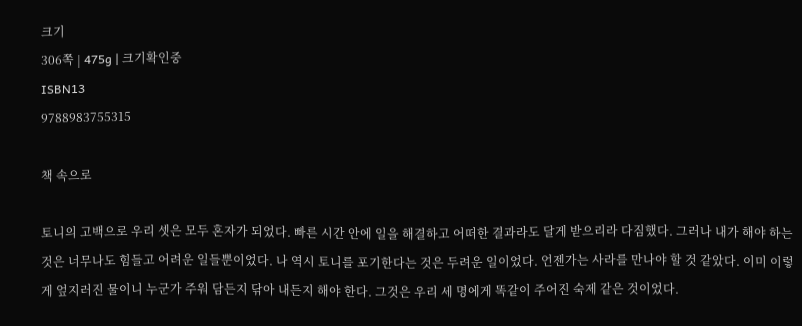크기
306쪽 | 475g | 크기확인중
ISBN13
9788983755315

책 속으로

토니의 고백으로 우리 셋은 모두 혼자가 되었다. 빠른 시간 안에 일을 해결하고 어떠한 결과라도 달게 받으리라 다짐했다. 그러나 내가 해야 하는 것은 너무나도 힘들고 어려운 일들뿐이었다. 나 역시 토니를 포기한다는 것은 두려운 일이었다. 언젠가는 사라를 만나야 할 것 같았다. 이미 이렇게 엎지러진 물이니 누군가 주워 담든지 닦아 내든지 해야 한다. 그것은 우리 세 명에게 똑같이 주어진 숙제 같은 것이었다.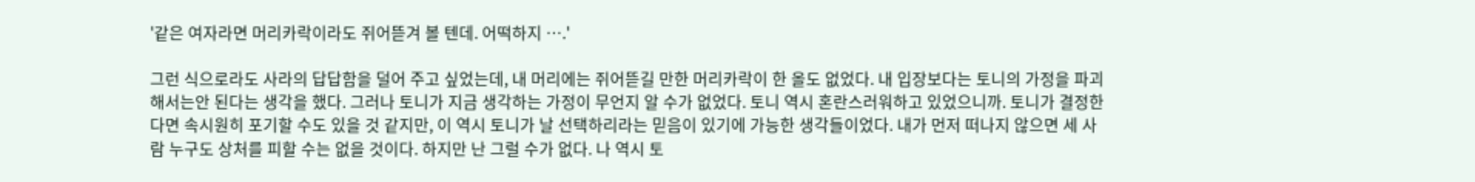'같은 여자라면 머리카락이라도 쥐어뜯겨 볼 텐데. 어떡하지 ….'

그런 식으로라도 사라의 답답함을 덜어 주고 싶었는데, 내 머리에는 쥐어뜯길 만한 머리카락이 한 올도 없었다. 내 입장보다는 토니의 가정을 파괴해서는안 된다는 생각을 했다. 그러나 토니가 지금 생각하는 가정이 무언지 알 수가 없었다. 토니 역시 혼란스러워하고 있었으니까. 토니가 결정한다면 속시원히 포기할 수도 있을 것 같지만, 이 역시 토니가 날 선택하리라는 믿음이 있기에 가능한 생각들이었다. 내가 먼저 떠나지 않으면 세 사람 누구도 상처를 피할 수는 없을 것이다. 하지만 난 그럴 수가 없다. 나 역시 토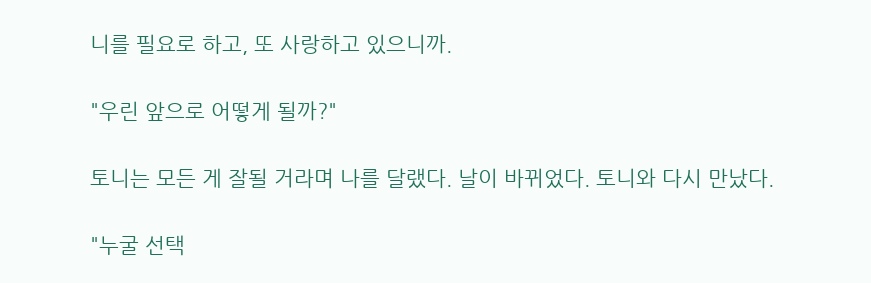니를 필요로 하고, 또 사랑하고 있으니까.

"우린 앞으로 어떻게 될까?"

토니는 모든 게 잘될 거라며 나를 달랬다. 날이 바뀌었다. 토니와 다시 만났다.

"누굴 선택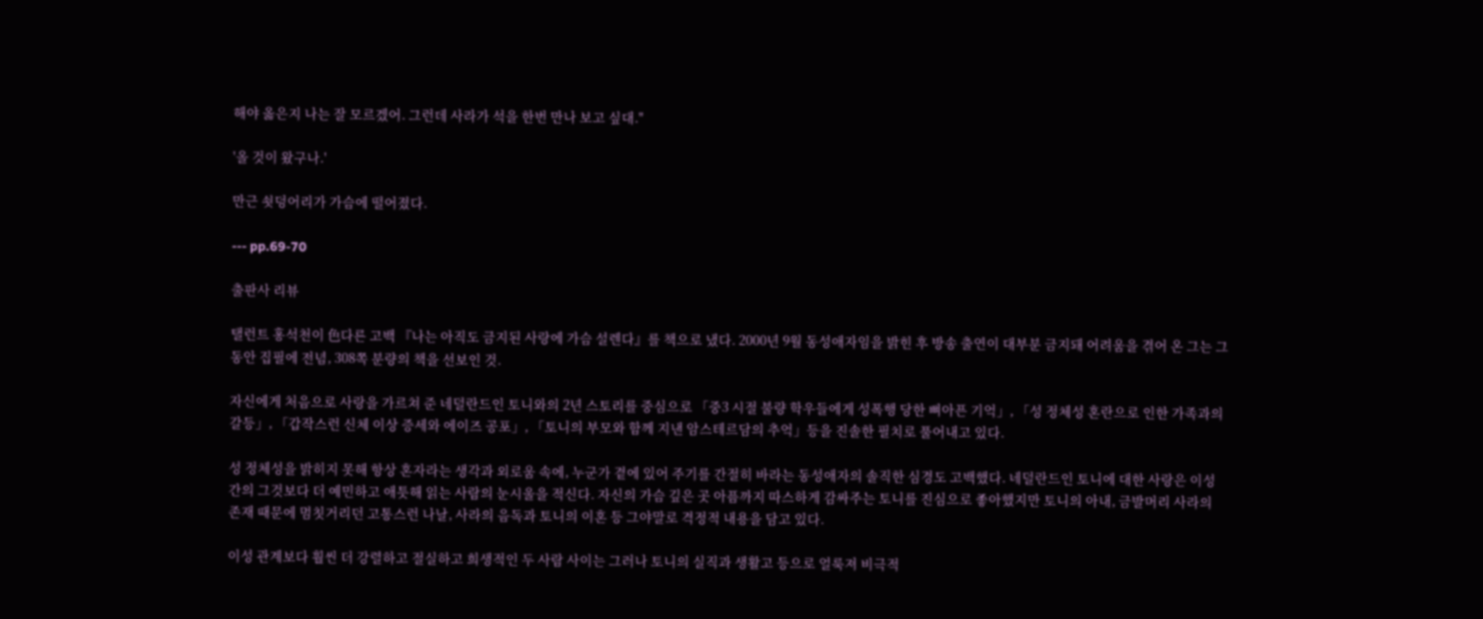해야 옳은지 나는 잘 모르겠어. 그런데 사라가 석을 한번 만나 보고 싶대."

'올 것이 왔구나.'

만근 쇳덩어리가 가슴에 떨어졌다.

--- pp.69-70

출판사 리뷰

탤런트 홍석천이 色다른 고백 『나는 아직도 금지된 사랑에 가슴 설렌다』를 책으로 냈다. 2000년 9월 동성애자임을 밝힌 후 방송 출연이 대부분 금지돼 어려움을 겪어 온 그는 그동안 집필에 전념, 308쪽 분량의 책을 선보인 것.

자신에게 처음으로 사랑을 가르쳐 준 네덜란드인 토니와의 2년 스토리를 중심으로 「중3 시절 불량 학우들에게 성폭행 당한 뼈아픈 기억」, 「성 정체성 혼란으로 인한 가족과의 갈등」, 「갑작스런 신체 이상 증세와 에이즈 공포」, 「토니의 부모와 함께 지낸 암스테르담의 추억」등을 진솔한 필치로 풀어내고 있다.

성 정체성을 밝히지 못해 항상 혼자라는 생각과 외로움 속에, 누군가 곁에 있어 주기를 간절히 바라는 동성애자의 솔직한 심경도 고백했다. 네덜란드인 토니에 대한 사랑은 이성간의 그것보다 더 예민하고 애틋해 읽는 사람의 눈시울을 적신다. 자신의 가슴 깊은 곳 아픔까지 따스하게 감싸주는 토니를 진심으로 좋아했지만 토니의 아내, 금발머리 사라의 존재 때문에 멈칫거리던 고통스런 나날, 사라의 음독과 토니의 이혼 등 그야말로 격정적 내용을 담고 있다.

이성 관계보다 훨씬 더 강렬하고 절실하고 희생적인 두 사람 사이는 그러나 토니의 실직과 생활고 등으로 얼룩져 비극적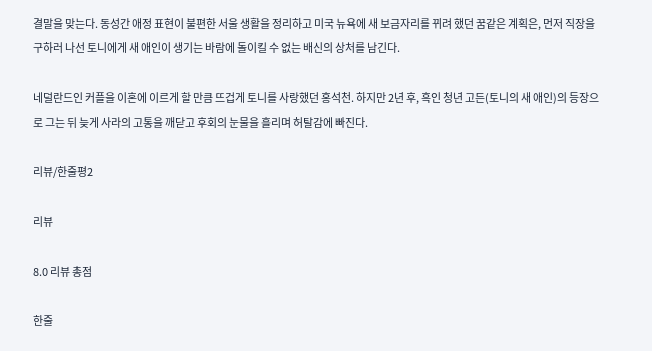결말을 맞는다. 동성간 애정 표현이 불편한 서울 생활을 정리하고 미국 뉴욕에 새 보금자리를 뀌려 했던 꿈같은 계획은, 먼저 직장을 구하러 나선 토니에게 새 애인이 생기는 바람에 돌이킬 수 없는 배신의 상처를 남긴다.

네덜란드인 커플을 이혼에 이르게 할 만큼 뜨겁게 토니를 사랑했던 홍석천. 하지만 2년 후, 흑인 청년 고든(토니의 새 애인)의 등장으로 그는 뒤 늦게 사라의 고통을 깨닫고 후회의 눈물을 흘리며 허탈감에 빠진다.

리뷰/한줄평2

리뷰

8.0 리뷰 총점

한줄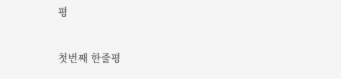평

첫번째 한줄평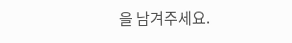을 남겨주세요.